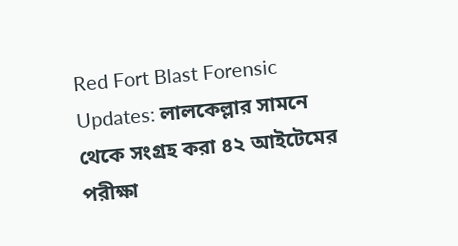Red Fort Blast Forensic Updates: লালকেল্লার সামনে থেকে সংগ্রহ করা ৪২ আইটেমের পরীক্ষা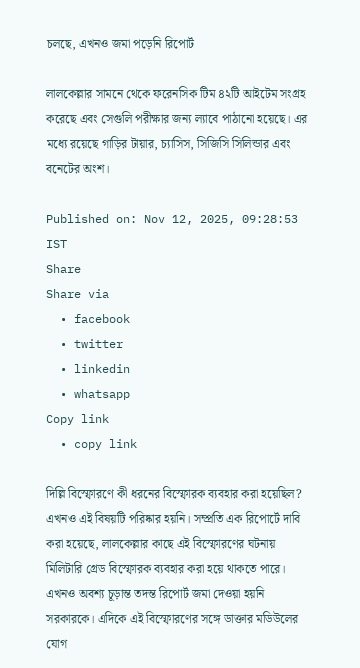চলছে, এখনও জমা পড়েনি রিপোর্ট

লালকেল্লার সামনে থেকে ফরেনসিক টিম ৪২টি আইটেম সংগ্রহ করেছে এবং সেগুলি পরীক্ষার জন্য ল্যাবে পাঠানো হয়েছে। এর মধ্যে রয়েছে গাড়ির টায়ার, চ্যাসিস, সিজিসি সিলিন্ডার এবং বনেটের অংশ।

Published on: Nov 12, 2025, 09:28:53 IST
Share
Share via
  • facebook
  • twitter
  • linkedin
  • whatsapp
Copy link
  • copy link

দিল্লি বিস্ফোরণে কী ধরনের বিস্ফোরক ব্যবহার করা হয়েছিল? এখনও এই বিষয়টি পরিষ্কার হয়নি। সম্প্রতি এক রিপোর্টে দাবি করা হয়েছে, লালকেল্লার কাছে এই বিস্ফোরণের ঘটনায় মিলিটারি গ্রেড বিস্ফোরক ব্যবহার করা হয়ে থাকতে পারে। এখনও অবশ্য চূড়ান্ত তদন্ত রিপোর্ট জমা দেওয়া হয়নি সরকারকে। এদিকে এই বিস্ফোরণের সঙ্গে ডাক্তার মডিউলের যোগ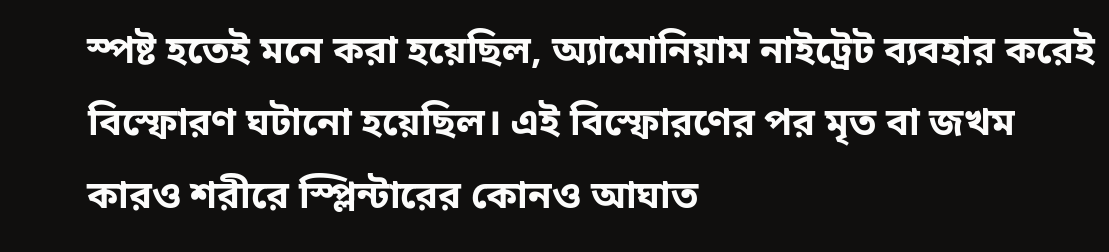স্পষ্ট হতেই মনে করা হয়েছিল, অ্যামোনিয়াম নাইট্রেট ব্যবহার করেই বিস্ফোরণ ঘটানো হয়েছিল। এই বিস্ফোরণের পর মৃত বা জখম কারও শরীরে স্প্লিন্টারের কোনও আঘাত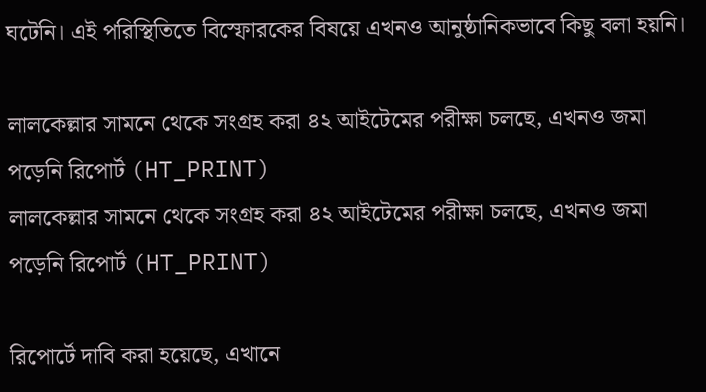ঘটেনি। এই পরিস্থিতিতে বিস্ফোরকের বিষয়ে এখনও আনুষ্ঠানিকভাবে কিছু বলা হয়নি।

লালকেল্লার সামনে থেকে সংগ্রহ করা ৪২ আইটেমের পরীক্ষা চলছে, এখনও জমা পড়েনি রিপোর্ট (HT_PRINT)
লালকেল্লার সামনে থেকে সংগ্রহ করা ৪২ আইটেমের পরীক্ষা চলছে, এখনও জমা পড়েনি রিপোর্ট (HT_PRINT)

রিপোর্টে দাবি করা হয়েছে, এখানে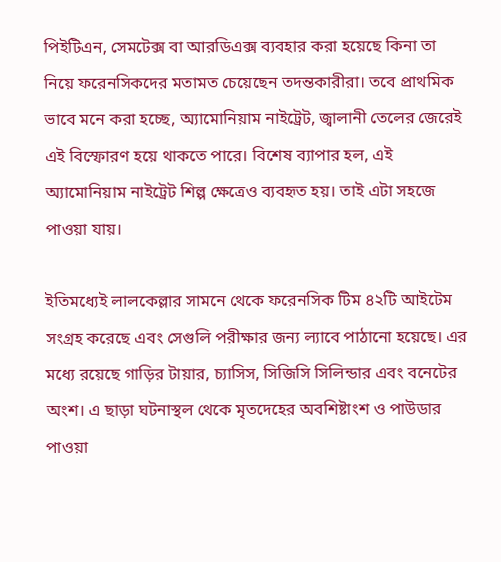পিইটিএন, সেমটেক্স বা আরডিএক্স ব্যবহার করা হয়েছে কিনা তা নিয়ে ফরেনসিকদের মতামত চেয়েছেন তদন্তকারীরা। তবে প্রাথমিক ভাবে মনে করা হচ্ছে, অ্যামোনিয়াম নাইট্রেট, জ্বালানী তেলের জেরেই এই বিস্ফোরণ হয়ে থাকতে পারে। বিশেষ ব্যাপার হল, এই অ্যামোনিয়াম নাইট্রেট শিল্প ক্ষেত্রেও ব্যবহৃত হয়। তাই এটা সহজে পাওয়া যায়।

ইতিমধ্যেই লালকেল্লার সামনে থেকে ফরেনসিক টিম ৪২টি আইটেম সংগ্রহ করেছে এবং সেগুলি পরীক্ষার জন্য ল্যাবে পাঠানো হয়েছে। এর মধ্যে রয়েছে গাড়ির টায়ার, চ্যাসিস, সিজিসি সিলিন্ডার এবং বনেটের অংশ। এ ছাড়া ঘটনাস্থল থেকে মৃতদেহের অবশিষ্টাংশ ও পাউডার পাওয়া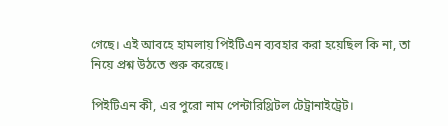গেছে। এই আবহে হামলায় পিইটিএন ব্যবহার করা হয়েছিল কি না, তা নিয়ে প্রশ্ন উঠতে শুরু করেছে।

পিইটিএন কী, এর পুরো নাম পেন্টারিথ্রিটল টেট্রানাইট্রেট।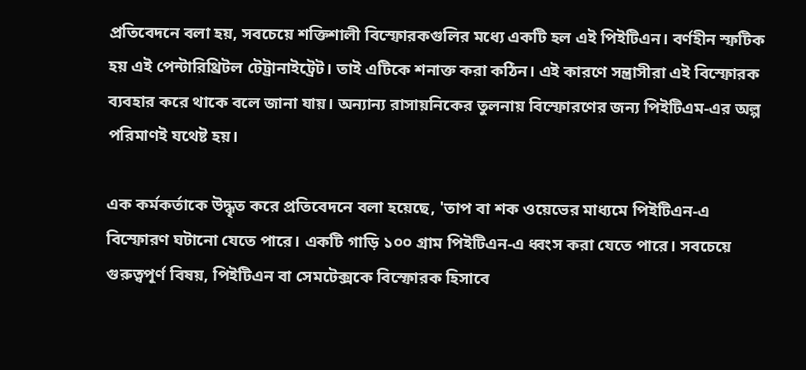প্রতিবেদনে বলা হয়, সবচেয়ে শক্তিশালী বিস্ফোরকগুলির মধ্যে একটি হল এই পিইটিএন। বর্ণহীন স্ফটিক হয় এই পেন্টারিথ্রিটল টেট্রানাইট্রেট। তাই এটিকে শনাক্ত করা কঠিন। এই কারণে সন্ত্রাসীরা এই বিস্ফোরক ব্যবহার করে থাকে বলে জানা যায়। অন্যান্য রাসায়নিকের তুলনায় বিস্ফোরণের জন্য পিইটিএম-এর অল্প পরিমাণই যথেষ্ট হয়।

এক কর্মকর্তাকে উদ্ধৃত করে প্রতিবেদনে বলা হয়েছে, 'তাপ বা শক ওয়েভের মাধ্যমে পিইটিএন-এ বিস্ফোরণ ঘটানো যেতে পারে। একটি গাড়ি ১০০ গ্রাম পিইটিএন-এ ধ্বংস করা যেতে পারে। সবচেয়ে গুরুত্বপূর্ণ বিষয়, পিইটিএন বা সেমটেক্সকে বিস্ফোরক হিসাবে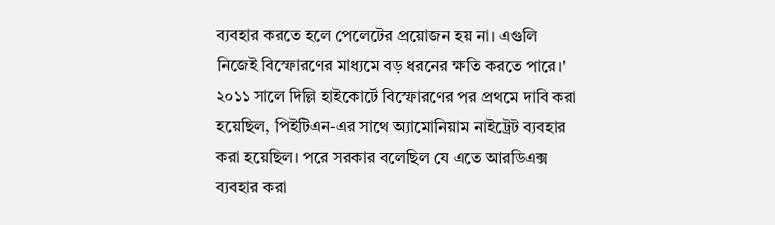ব্যবহার করতে হলে পেলেটের প্রয়োজন হয় না। এগুলি নিজেই বিস্ফোরণের মাধ্যমে বড় ধরনের ক্ষতি করতে পারে।' ২০১১ সালে দিল্লি হাইকোর্টে বিস্ফোরণের পর প্রথমে দাবি করা হয়েছিল, পিইটিএন-এর সাথে অ্যামোনিয়াম নাইট্রেট ব্যবহার করা হয়েছিল। পরে সরকার বলেছিল যে এতে আরডিএক্স ব্যবহার করা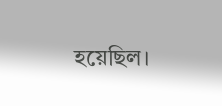হয়েছিল।